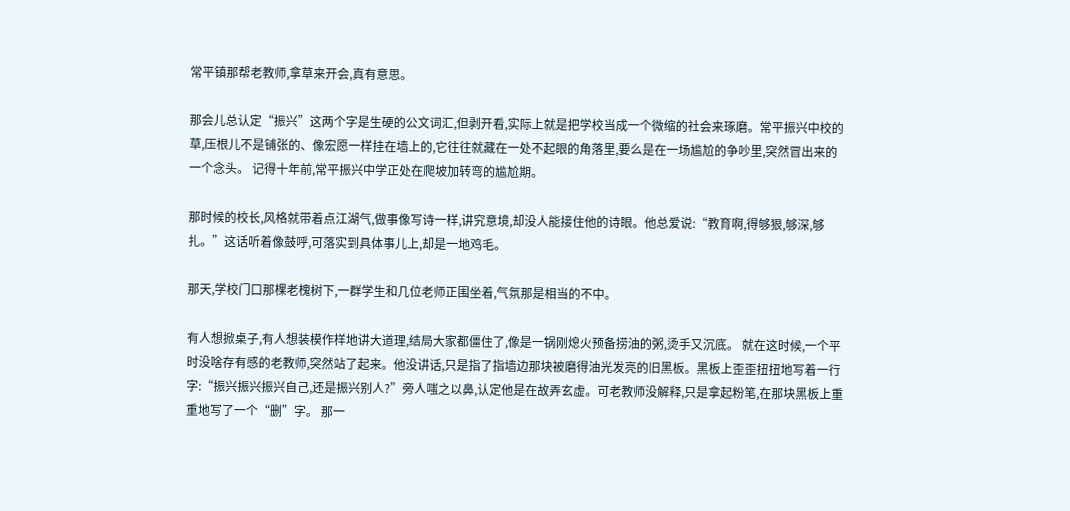常平镇那帮老教师,拿草来开会,真有意思。

那会儿总认定“振兴”这两个字是生硬的公文词汇,但剥开看,实际上就是把学校当成一个微缩的社会来琢磨。常平振兴中校的草,压根儿不是铺张的、像宏愿一样挂在墙上的,它往往就藏在一处不起眼的角落里,要么是在一场尴尬的争吵里,突然冒出来的一个念头。 记得十年前,常平振兴中学正处在爬坡加转弯的尴尬期。

那时候的校长,风格就带着点江湖气,做事像写诗一样,讲究意境,却没人能接住他的诗眼。他总爱说:“教育啊,得够狠,够深,够扎。”这话听着像鼓呼,可落实到具体事儿上,却是一地鸡毛。

那天,学校门口那棵老槐树下,一群学生和几位老师正围坐着,气氛那是相当的不中。

有人想掀桌子,有人想装模作样地讲大道理,结局大家都僵住了,像是一锅刚熄火预备捞油的粥,烫手又沉底。 就在这时候,一个平时没啥存有感的老教师,突然站了起来。他没讲话,只是指了指墙边那块被磨得油光发亮的旧黑板。黑板上歪歪扭扭地写着一行字:“振兴振兴振兴自己,还是振兴别人?”旁人嗤之以鼻,认定他是在故弄玄虚。可老教师没解释,只是拿起粉笔,在那块黑板上重重地写了一个“删”字。 那一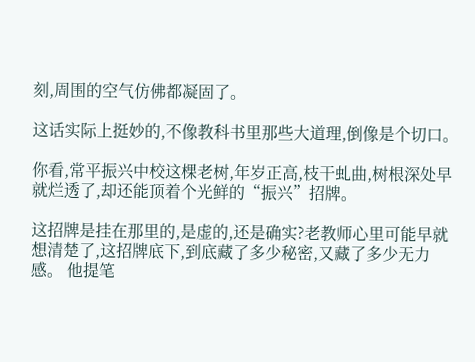刻,周围的空气仿佛都凝固了。

这话实际上挺妙的,不像教科书里那些大道理,倒像是个切口。

你看,常平振兴中校这棵老树,年岁正高,枝干虬曲,树根深处早就烂透了,却还能顶着个光鲜的“振兴”招牌。

这招牌是挂在那里的,是虚的,还是确实?老教师心里可能早就想清楚了,这招牌底下,到底藏了多少秘密,又藏了多少无力感。 他提笔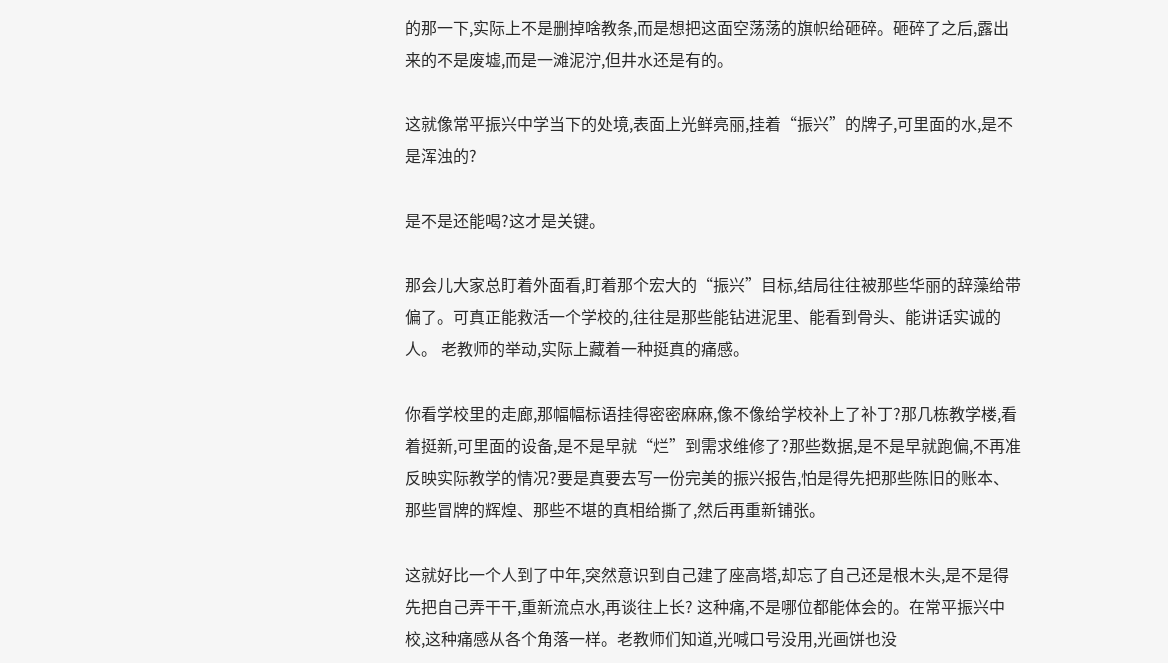的那一下,实际上不是删掉啥教条,而是想把这面空荡荡的旗帜给砸碎。砸碎了之后,露出来的不是废墟,而是一滩泥泞,但井水还是有的。

这就像常平振兴中学当下的处境,表面上光鲜亮丽,挂着“振兴”的牌子,可里面的水,是不是浑浊的?

是不是还能喝?这才是关键。

那会儿大家总盯着外面看,盯着那个宏大的“振兴”目标,结局往往被那些华丽的辞藻给带偏了。可真正能救活一个学校的,往往是那些能钻进泥里、能看到骨头、能讲话实诚的人。 老教师的举动,实际上藏着一种挺真的痛感。

你看学校里的走廊,那幅幅标语挂得密密麻麻,像不像给学校补上了补丁?那几栋教学楼,看着挺新,可里面的设备,是不是早就“烂”到需求维修了?那些数据,是不是早就跑偏,不再准反映实际教学的情况?要是真要去写一份完美的振兴报告,怕是得先把那些陈旧的账本、那些冒牌的辉煌、那些不堪的真相给撕了,然后再重新铺张。

这就好比一个人到了中年,突然意识到自己建了座高塔,却忘了自己还是根木头,是不是得先把自己弄干干,重新流点水,再谈往上长? 这种痛,不是哪位都能体会的。在常平振兴中校,这种痛感从各个角落一样。老教师们知道,光喊口号没用,光画饼也没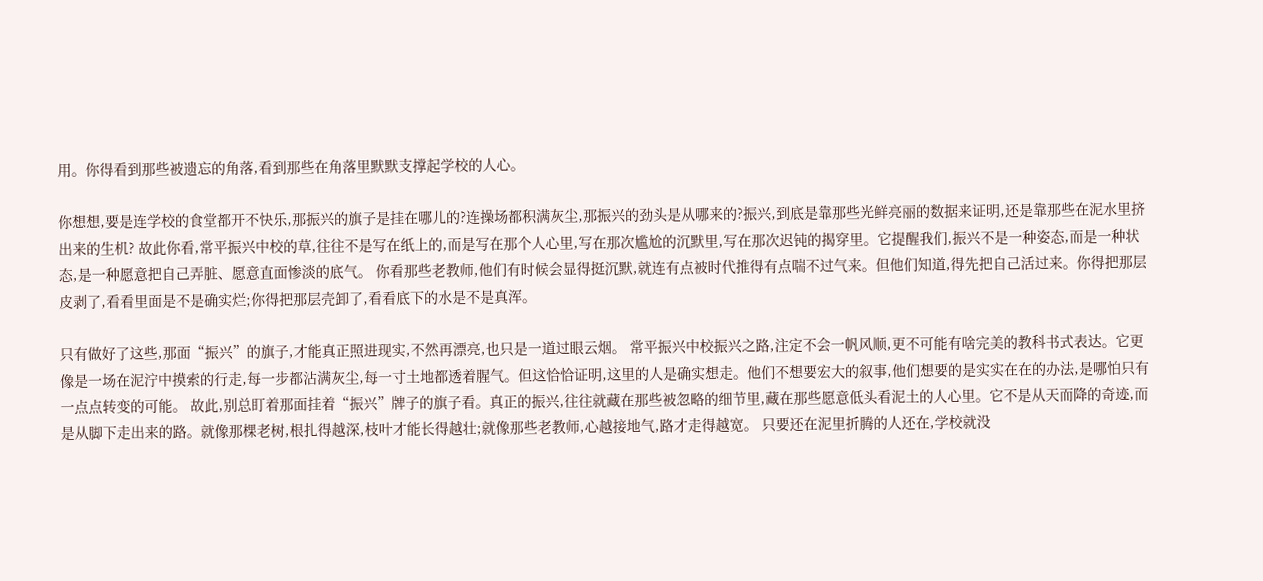用。你得看到那些被遗忘的角落,看到那些在角落里默默支撑起学校的人心。

你想想,要是连学校的食堂都开不快乐,那振兴的旗子是挂在哪儿的?连操场都积满灰尘,那振兴的劲头是从哪来的?振兴,到底是靠那些光鲜亮丽的数据来证明,还是靠那些在泥水里挤出来的生机? 故此你看,常平振兴中校的草,往往不是写在纸上的,而是写在那个人心里,写在那次尴尬的沉默里,写在那次迟钝的揭穿里。它提醒我们,振兴不是一种姿态,而是一种状态,是一种愿意把自己弄脏、愿意直面惨淡的底气。 你看那些老教师,他们有时候会显得挺沉默,就连有点被时代推得有点喘不过气来。但他们知道,得先把自己活过来。你得把那层皮剥了,看看里面是不是确实烂;你得把那层壳卸了,看看底下的水是不是真浑。

只有做好了这些,那面“振兴”的旗子,才能真正照进现实,不然再漂亮,也只是一道过眼云烟。 常平振兴中校振兴之路,注定不会一帆风顺,更不可能有啥完美的教科书式表达。它更像是一场在泥泞中摸索的行走,每一步都沾满灰尘,每一寸土地都透着腥气。但这恰恰证明,这里的人是确实想走。他们不想要宏大的叙事,他们想要的是实实在在的办法,是哪怕只有一点点转变的可能。 故此,别总盯着那面挂着“振兴”牌子的旗子看。真正的振兴,往往就藏在那些被忽略的细节里,藏在那些愿意低头看泥土的人心里。它不是从天而降的奇迹,而是从脚下走出来的路。就像那棵老树,根扎得越深,枝叶才能长得越壮;就像那些老教师,心越接地气,路才走得越宽。 只要还在泥里折腾的人还在,学校就没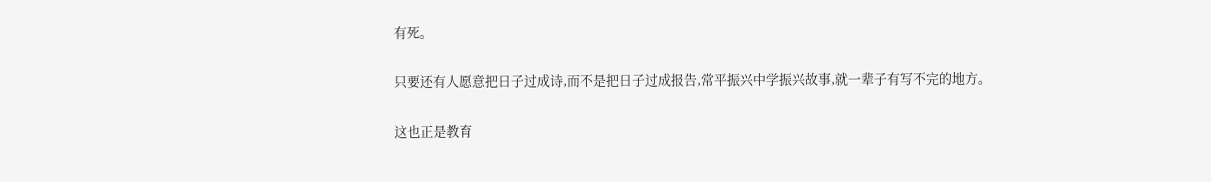有死。

只要还有人愿意把日子过成诗,而不是把日子过成报告,常平振兴中学振兴故事,就一辈子有写不完的地方。

这也正是教育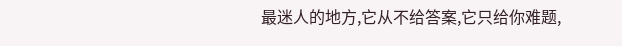最迷人的地方,它从不给答案,它只给你难题,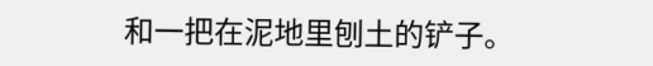和一把在泥地里刨土的铲子。